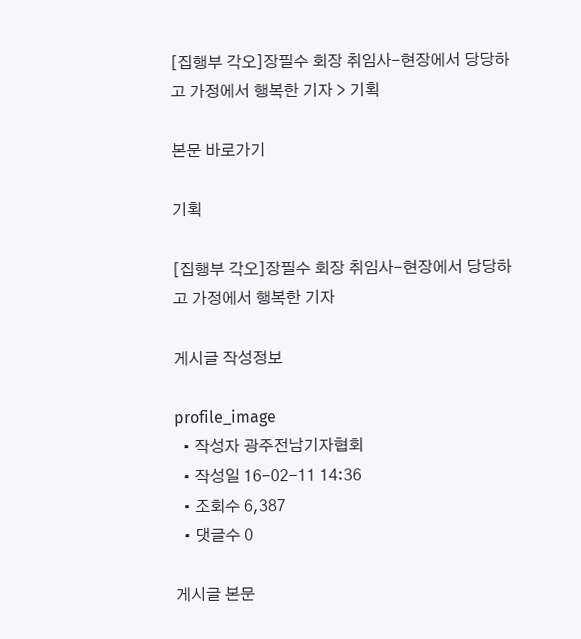[집행부 각오]장필수 회장 취임사-현장에서 당당하고 가정에서 행복한 기자 > 기획

본문 바로가기

기획

[집행부 각오]장필수 회장 취임사-현장에서 당당하고 가정에서 행복한 기자

게시글 작성정보

profile_image
  • 작성자 광주전남기자협회
  • 작성일 16-02-11 14:36
  • 조회수 6,387
  • 댓글수 0

게시글 본문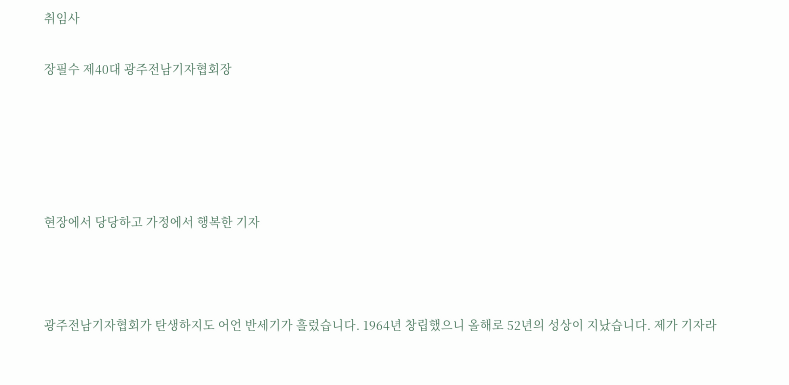취임사

장필수 제40대 광주전남기자협회장





현장에서 당당하고 가정에서 행복한 기자



광주전남기자협회가 탄생하지도 어언 반세기가 흘렀습니다. 1964년 창립했으니 올해로 52년의 성상이 지났습니다. 제가 기자라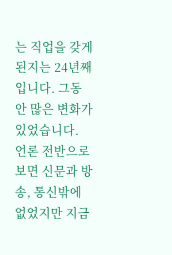는 직업을 갖게 된지는 24년째입니다. 그동안 많은 변화가 있었습니다. 언론 전반으로 보면 신문과 방송, 통신밖에 없었지만 지금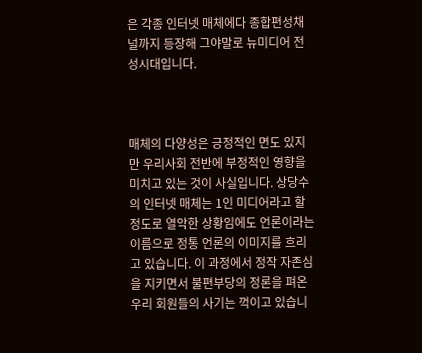은 각종 인터넷 매체에다 종합편성채널까지 등장해 그야말로 뉴미디어 전성시대입니다.



매체의 다양성은 긍정적인 면도 있지만 우리사회 전반에 부정적인 영향을 미치고 있는 것이 사실입니다. 상당수의 인터넷 매체는 1인 미디어라고 할 정도로 열악한 상황임에도 언론이라는 이름으로 정통 언론의 이미지를 흐리고 있습니다. 이 과정에서 정작 자존심을 지키면서 불편부당의 정론을 펴온 우리 회원들의 사기는 꺽이고 있습니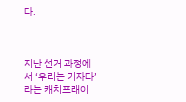다.



지난 선거 과정에서 ‘우리는 기자다’라는 캐치프래이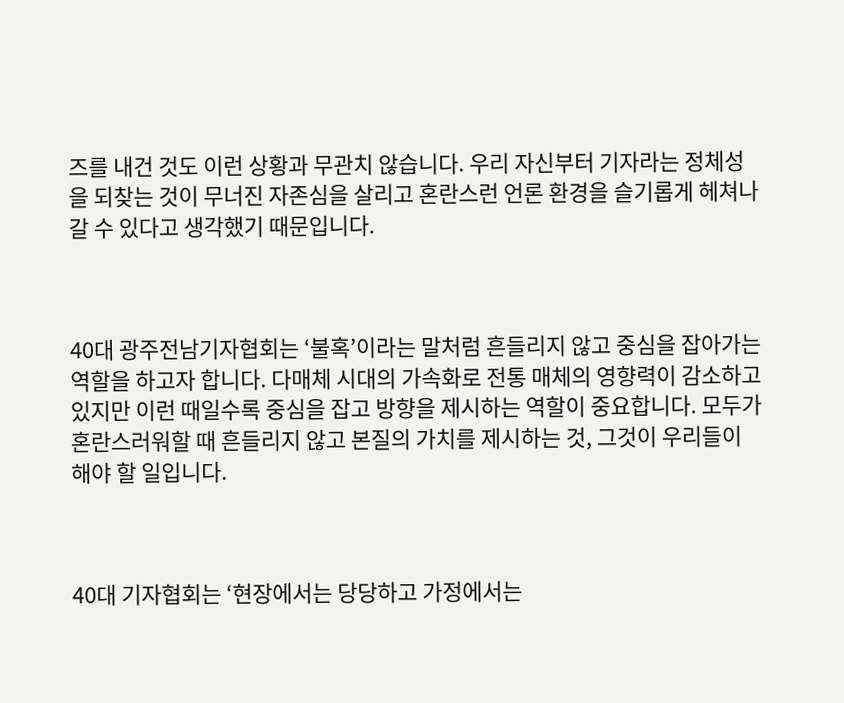즈를 내건 것도 이런 상황과 무관치 않습니다. 우리 자신부터 기자라는 정체성을 되찾는 것이 무너진 자존심을 살리고 혼란스런 언론 환경을 슬기롭게 헤쳐나갈 수 있다고 생각했기 때문입니다.



40대 광주전남기자협회는 ‘불혹’이라는 말처럼 흔들리지 않고 중심을 잡아가는 역할을 하고자 합니다. 다매체 시대의 가속화로 전통 매체의 영향력이 감소하고 있지만 이런 때일수록 중심을 잡고 방향을 제시하는 역할이 중요합니다. 모두가 혼란스러워할 때 흔들리지 않고 본질의 가치를 제시하는 것, 그것이 우리들이 해야 할 일입니다.



40대 기자협회는 ‘현장에서는 당당하고 가정에서는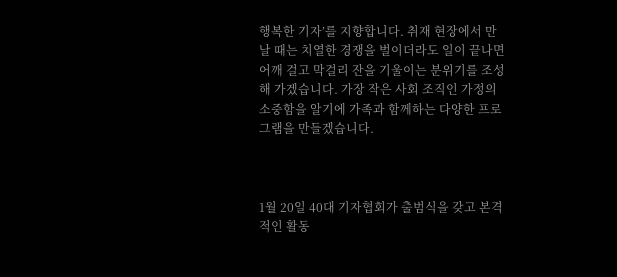행복한 기자’를 지향합니다. 취재 현장에서 만날 때는 치열한 경쟁을 벌이더라도 일이 끝나면 어깨 걸고 막걸리 잔을 기울이는 분위기를 조성해 가겠습니다. 가장 작은 사회 조직인 가정의 소중함을 알기에 가족과 함께하는 다양한 프로그램을 만들겠습니다.



1월 20일 40대 기자협회가 출범식을 갖고 본격적인 활동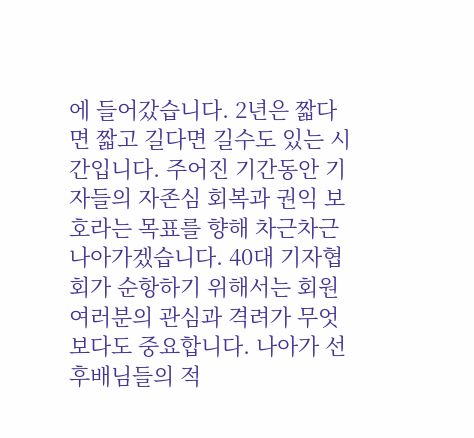에 들어갔습니다. 2년은 짧다면 짧고 길다면 길수도 있는 시간입니다. 주어진 기간동안 기자들의 자존심 회복과 권익 보호라는 목표를 향해 차근차근 나아가겠습니다. 40대 기자협회가 순항하기 위해서는 회원 여러분의 관심과 격려가 무엇보다도 중요합니다. 나아가 선후배님들의 적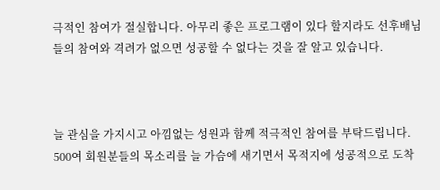극적인 참여가 절실합니다. 아무리 좋은 프로그램이 있다 할지라도 선후배님들의 참여와 격려가 없으면 성공할 수 없다는 것을 잘 알고 있습니다.



늘 관심을 가지시고 아낌없는 성원과 함께 적극적인 참여를 부탁드립니다. 500여 회원분들의 목소리를 늘 가슴에 새기면서 목적지에 성공적으로 도착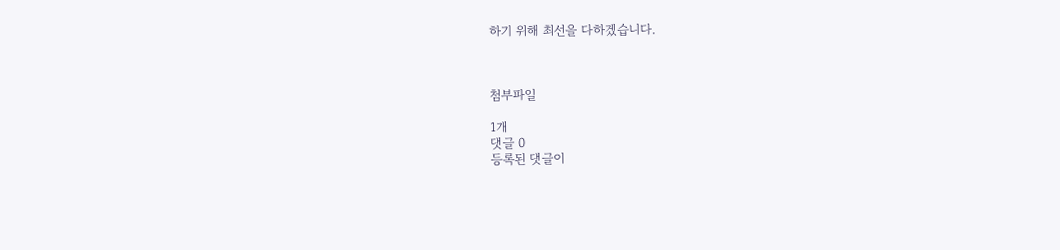하기 위해 최선을 다하겠습니다.



첨부파일

1개
댓글 0
등록된 댓글이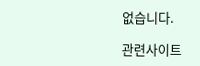없습니다.

관련사이트